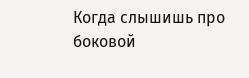Когда слышишь про боковой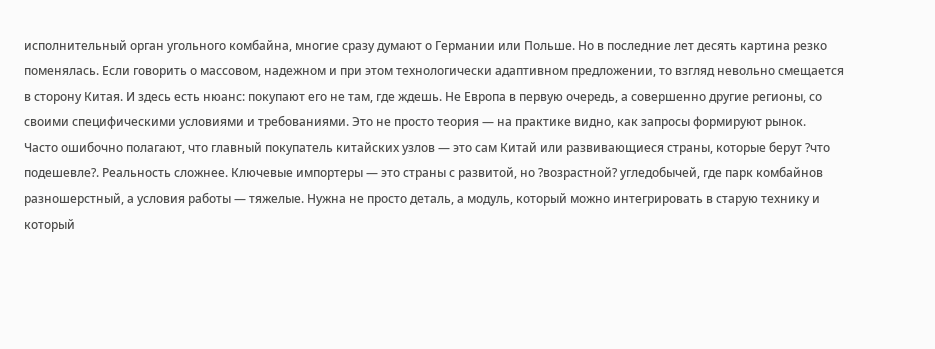исполнительный орган угольного комбайна, многие сразу думают о Германии или Польше. Но в последние лет десять картина резко поменялась. Если говорить о массовом, надежном и при этом технологически адаптивном предложении, то взгляд невольно смещается в сторону Китая. И здесь есть нюанс: покупают его не там, где ждешь. Не Европа в первую очередь, а совершенно другие регионы, со своими специфическими условиями и требованиями. Это не просто теория — на практике видно, как запросы формируют рынок.
Часто ошибочно полагают, что главный покупатель китайских узлов — это сам Китай или развивающиеся страны, которые берут ?что подешевле?. Реальность сложнее. Ключевые импортеры — это страны с развитой, но ?возрастной? угледобычей, где парк комбайнов разношерстный, а условия работы — тяжелые. Нужна не просто деталь, а модуль, который можно интегрировать в старую технику и который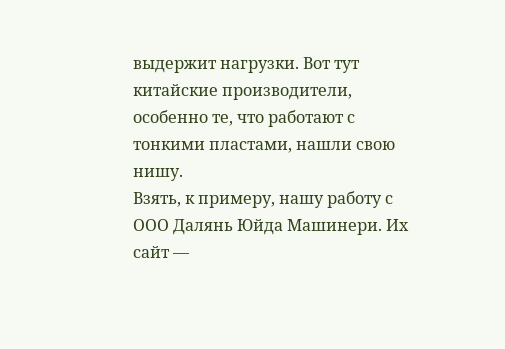выдержит нагрузки. Вот тут китайские производители, особенно те, что работают с тонкими пластами, нашли свою нишу.
Взять, к примеру, нашу работу с ООО Далянь Юйда Машинери. Их сайт —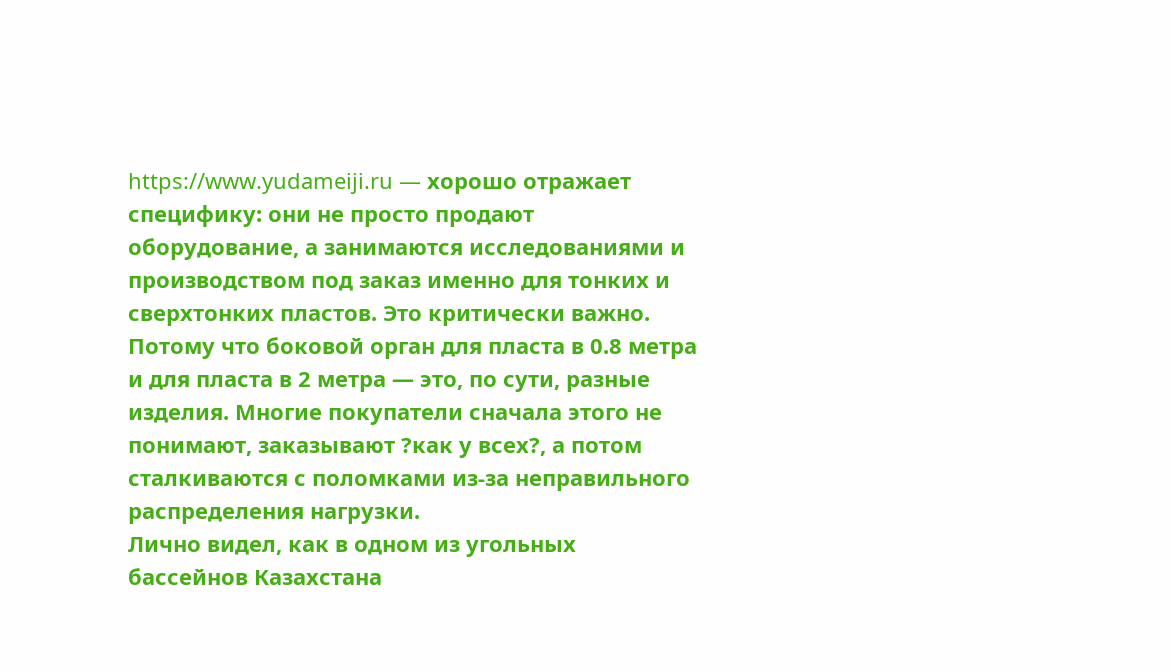https://www.yudameiji.ru — хорошо отражает специфику: они не просто продают оборудование, а занимаются исследованиями и производством под заказ именно для тонких и сверхтонких пластов. Это критически важно. Потому что боковой орган для пласта в 0.8 метра и для пласта в 2 метра — это, по сути, разные изделия. Многие покупатели сначала этого не понимают, заказывают ?как у всех?, а потом сталкиваются с поломками из-за неправильного распределения нагрузки.
Лично видел, как в одном из угольных бассейнов Казахстана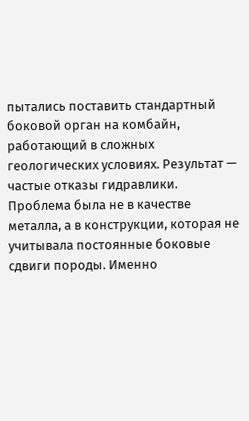пытались поставить стандартный боковой орган на комбайн, работающий в сложных геологических условиях. Результат — частые отказы гидравлики. Проблема была не в качестве металла, а в конструкции, которая не учитывала постоянные боковые сдвиги породы. Именно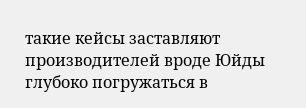такие кейсы заставляют производителей вроде Юйды глубоко погружаться в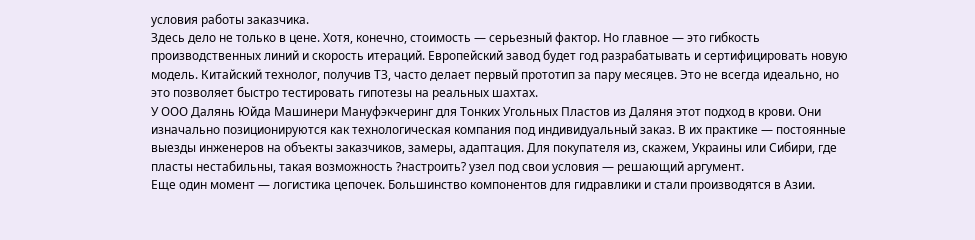условия работы заказчика.
Здесь дело не только в цене. Хотя, конечно, стоимость — серьезный фактор. Но главное — это гибкость производственных линий и скорость итераций. Европейский завод будет год разрабатывать и сертифицировать новую модель. Китайский технолог, получив ТЗ, часто делает первый прототип за пару месяцев. Это не всегда идеально, но это позволяет быстро тестировать гипотезы на реальных шахтах.
У ООО Далянь Юйда Машинери Мануфэкчеринг для Тонких Угольных Пластов из Даляня этот подход в крови. Они изначально позиционируются как технологическая компания под индивидуальный заказ. В их практике — постоянные выезды инженеров на объекты заказчиков, замеры, адаптация. Для покупателя из, скажем, Украины или Сибири, где пласты нестабильны, такая возможность ?настроить? узел под свои условия — решающий аргумент.
Еще один момент — логистика цепочек. Большинство компонентов для гидравлики и стали производятся в Азии.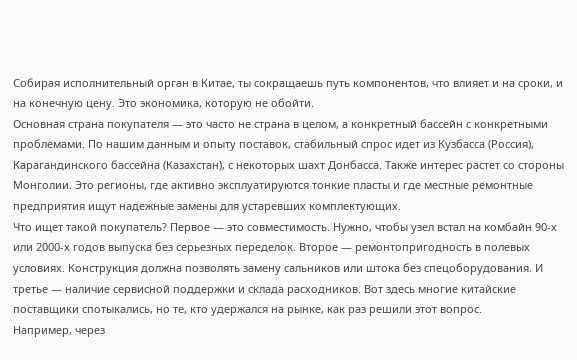Собирая исполнительный орган в Китае, ты сокращаешь путь компонентов, что влияет и на сроки, и на конечную цену. Это экономика, которую не обойти.
Основная страна покупателя — это часто не страна в целом, а конкретный бассейн с конкретными проблемами. По нашим данным и опыту поставок, стабильный спрос идет из Кузбасса (Россия), Карагандинского бассейна (Казахстан), с некоторых шахт Донбасса. Также интерес растет со стороны Монголии. Это регионы, где активно эксплуатируются тонкие пласты и где местные ремонтные предприятия ищут надежные замены для устаревших комплектующих.
Что ищет такой покупатель? Первое — это совместимость. Нужно, чтобы узел встал на комбайн 90-х или 2000-х годов выпуска без серьезных переделок. Второе — ремонтопригодность в полевых условиях. Конструкция должна позволять замену сальников или штока без спецоборудования. И третье — наличие сервисной поддержки и склада расходников. Вот здесь многие китайские поставщики спотыкались, но те, кто удержался на рынке, как раз решили этот вопрос.
Например, через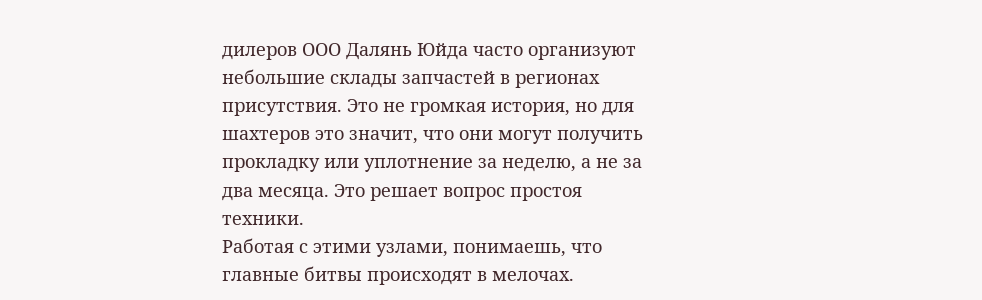дилеров ООО Далянь Юйда часто организуют небольшие склады запчастей в регионах присутствия. Это не громкая история, но для шахтеров это значит, что они могут получить прокладку или уплотнение за неделю, а не за два месяца. Это решает вопрос простоя техники.
Работая с этими узлами, понимаешь, что главные битвы происходят в мелочах.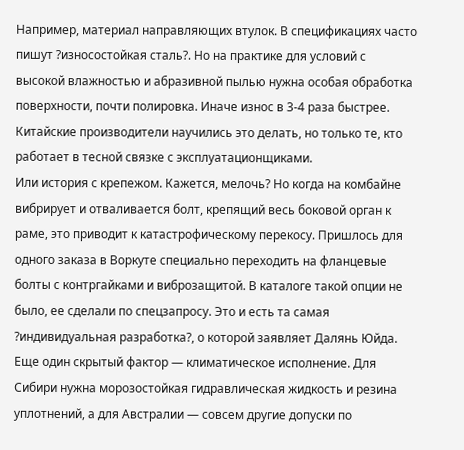Например, материал направляющих втулок. В спецификациях часто пишут ?износостойкая сталь?. Но на практике для условий с высокой влажностью и абразивной пылью нужна особая обработка поверхности, почти полировка. Иначе износ в 3-4 раза быстрее. Китайские производители научились это делать, но только те, кто работает в тесной связке с эксплуатационщиками.
Или история с крепежом. Кажется, мелочь? Но когда на комбайне вибрирует и отваливается болт, крепящий весь боковой орган к раме, это приводит к катастрофическому перекосу. Пришлось для одного заказа в Воркуте специально переходить на фланцевые болты с контргайками и виброзащитой. В каталоге такой опции не было, ее сделали по спецзапросу. Это и есть та самая ?индивидуальная разработка?, о которой заявляет Далянь Юйда.
Еще один скрытый фактор — климатическое исполнение. Для Сибири нужна морозостойкая гидравлическая жидкость и резина уплотнений, а для Австралии — совсем другие допуски по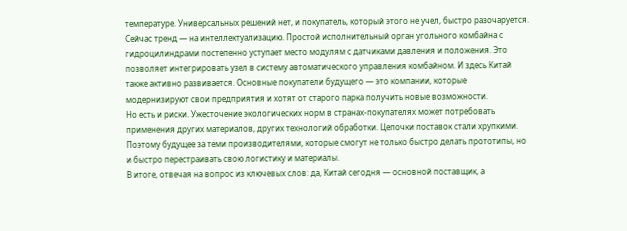температуре. Универсальных решений нет, и покупатель, который этого не учел, быстро разочаруется.
Сейчас тренд — на интеллектуализацию. Простой исполнительный орган угольного комбайна с гидроцилиндрами постепенно уступает место модулям с датчиками давления и положения. Это позволяет интегрировать узел в систему автоматического управления комбайном. И здесь Китай также активно развивается. Основные покупатели будущего — это компании, которые модернизируют свои предприятия и хотят от старого парка получить новые возможности.
Но есть и риски. Ужесточение экологических норм в странах-покупателях может потребовать применения других материалов, других технологий обработки. Цепочки поставок стали хрупкими. Поэтому будущее за теми производителями, которые смогут не только быстро делать прототипы, но и быстро перестраивать свою логистику и материалы.
В итоге, отвечая на вопрос из ключевых слов: да, Китай сегодня — основной поставщик, а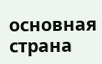основная страна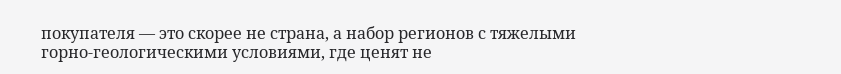покупателя — это скорее не страна, а набор регионов с тяжелыми горно-геологическими условиями, где ценят не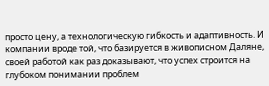просто цену, а технологическую гибкость и адаптивность. И компании вроде той, что базируется в живописном Даляне, своей работой как раз доказывают, что успех строится на глубоком понимании проблем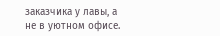заказчика у лавы, а не в уютном офисе.